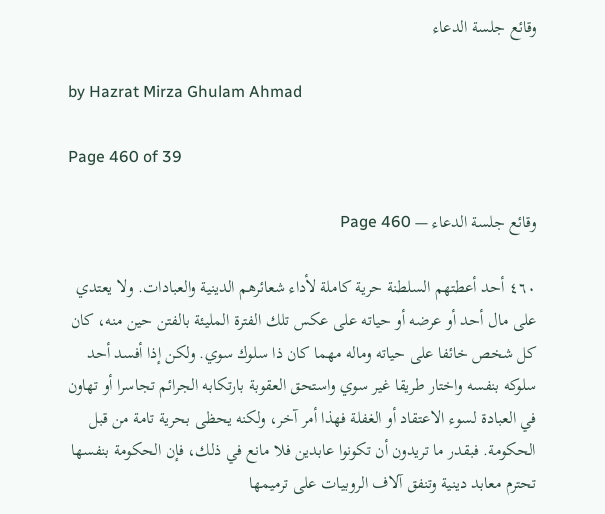وقائع جلسة الدعاء

by Hazrat Mirza Ghulam Ahmad

Page 460 of 39

وقائع جلسة الدعاء — Page 460

٤٦٠ أحد أعطتهم السلطنة حرية كاملة لأداء شعائرهم الدينية والعبادات. ولا يعتدي على مال أحد أو عرضه أو حياته على عكس تلك الفترة المليئة بالفتن حين منه، كان كل شخص خائفا على حياته وماله مهما كان ذا سلوك سوي. ولكن إذا أفسد أحد سلوكه بنفسه واختار طريقا غير سوي واستحق العقوبة بارتكابه الجرائم تجاسرا أو تهاون في العبادة لسوء الاعتقاد أو الغفلة فهذا أمر آخر، ولكنه يحظى بحرية تامة من قبل الحكومة. فبقدر ما تريدون أن تكونوا عابدين فلا مانع في ذلك، فإن الحكومة بنفسها تحترم معابد دينية وتنفق آلاف الروبيات على ترميمها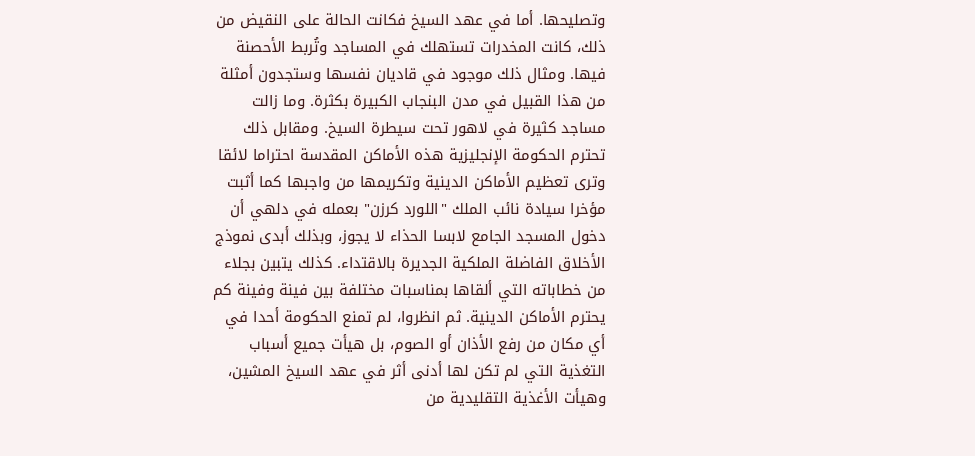وتصليحها. أما في عهد السيخ فكانت الحالة على النقيض من ذلك، كانت المخدرات تستهلك في المساجد وتُربط الأحصنة فيها. ومثال ذلك موجود في قاديان نفسها وستجدون أمثلة من هذا القبيل في مدن البنجاب الكبيرة بكثرة. وما زالت مساجد كثيرة في لاهور تحت سيطرة السيخ. ومقابل ذلك تحترم الحكومة الإنجليزية هذه الأماكن المقدسة احتراما لائقا وترى تعظيم الأماكن الدينية وتكريمها من واجبها كما أثبت مؤخرا سيادة نائب الملك "اللورد كرزن" بعمله في دلهي أن دخول المسجد الجامع لابسا الحذاء لا يجوز، وبذلك أبدى نموذج الأخلاق الفاضلة الملكية الجديرة بالاقتداء. كذلك يتبين بجلاء من خطاباته التي ألقاها بمناسبات مختلفة بين فينة وفينة كم يحترم الأماكن الدينية. ثم انظروا، لم تمنع الحكومة أحدا في أي مكان من رفع الأذان أو الصوم، بل هيأت جميع أسباب التغذية التي لم تكن لها أدنى أثر في عهد السيخ المشين، وهيأت الأغذية التقليدية من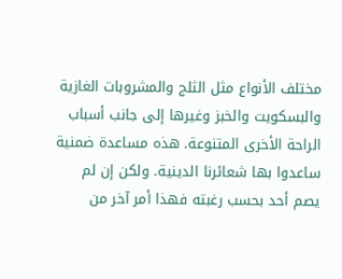مختلف الأنواع مثل الثلج والمشروبات الغازية والبسكويت والخبز وغيرها إلى جانب أسباب الراحة الأخرى المتنوعة. هذه مساعدة ضمنية ساعدوا بها شعائرنا الدينية. ولكن إن لم يصم أحد بحسب رغبته فهذا أمر آخر من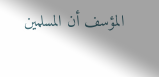المؤسف أن المسلمين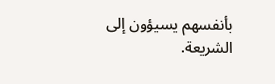بأنفسهم يسيؤون إلى الشريعة.